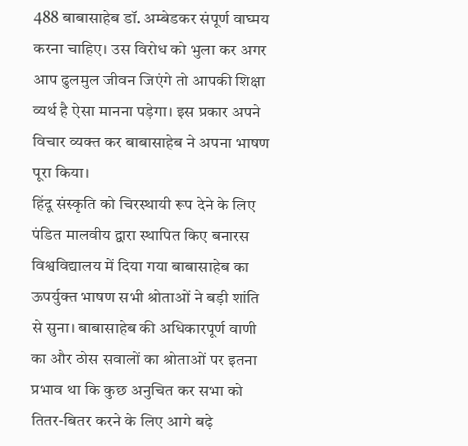488 बाबासाहेब डॉ. अम्बेडकर संपूर्ण वाघ्मय
करना चाहिए। उस विरोध को भुला कर अगर आप ढुलमुल जीवन जिएंगे तो आपकी शिक्षा व्यर्थ है ऐसा मानना पड़ेगा। इस प्रकार अपने विचार व्यक्त कर बाबासाहेब ने अपना भाषण पूरा किया।
हिंदू संस्कृति को चिरस्थायी रूप देने के लिए पंडित मालवीय द्वारा स्थापित किए बनारस विश्वविद्यालय में दिया गया बाबासाहेब का ऊपर्युक्त भाषण सभी श्रोताओं ने बड़ी शांति से सुना। बाबासाहेब की अधिकारपूर्ण वाणी का और ठोस सवालों का श्रोताओं पर इतना प्रभाव था कि कुछ अनुचित कर सभा को तितर-बितर करने के लिए आगे बढ़े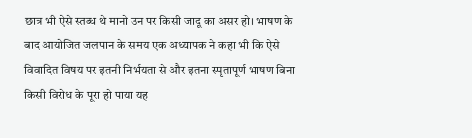छात्र भी ऐसे स्तब्ध थे मानो उन पर किसी जादू का असर हो। भाषण के बाद आयोजित जलपान के समय एक अध्यापक ने कहा भी कि ऐसे विवादित विषय पर इतनी निर्भयता से और इतना स्पृतापूर्ण भाषण बिना किसी विरोध के पूरा हो पाया यह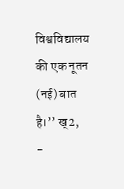विश्वविद्यालय की एक नूतन (नई) बात है।’’ ख्2,
-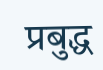प्रबुद्ध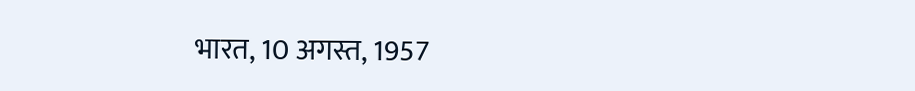भारत, 10 अगस्त, 1957